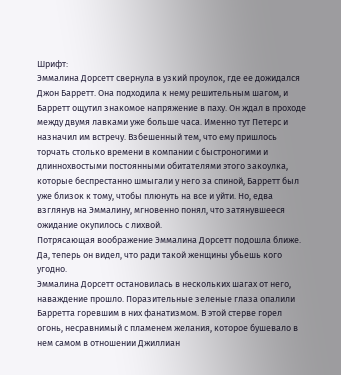Шрифт:
Эммалина Дорсетт свернула в узкий проулок, где ее дожидался Джон Барретт. Она подходила к нему решительным шагом, и Барретт ощутил знакомое напряжение в паху. Он ждал в проходе между двумя лавками уже больше часа. Именно тут Петерс и назначил им встречу. Взбешенный тем, что ему пришлось торчать столько времени в компании с быстроногими и длиннохвостыми постоянными обитателями этого закоулка, которые беспрестанно шмыгали у него за спиной, Барретт был уже близок к тому, чтобы плюнуть на все и уйти. Но, едва взглянув на Эммалину, мгновенно понял, что затянувшееся ожидание окупилось с лихвой.
Потрясающая воображение Эммалина Дорсетт подошла ближе.
Да, теперь он видел, что ради такой женщины убьешь кого угодно.
Эммалина Дорсетт остановилась в нескольких шагах от него, наваждение прошло. Поразительные зеленые глаза опалили Барретта горевшим в них фанатизмом. В этой стерве горел огонь, несравнимый с пламенем желания, которое бушевало в нем самом в отношении Джиллиан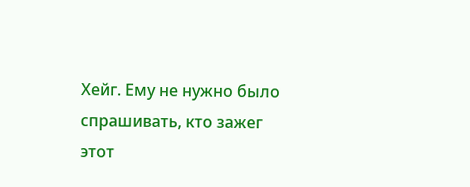Хейг. Ему не нужно было спрашивать, кто зажег этот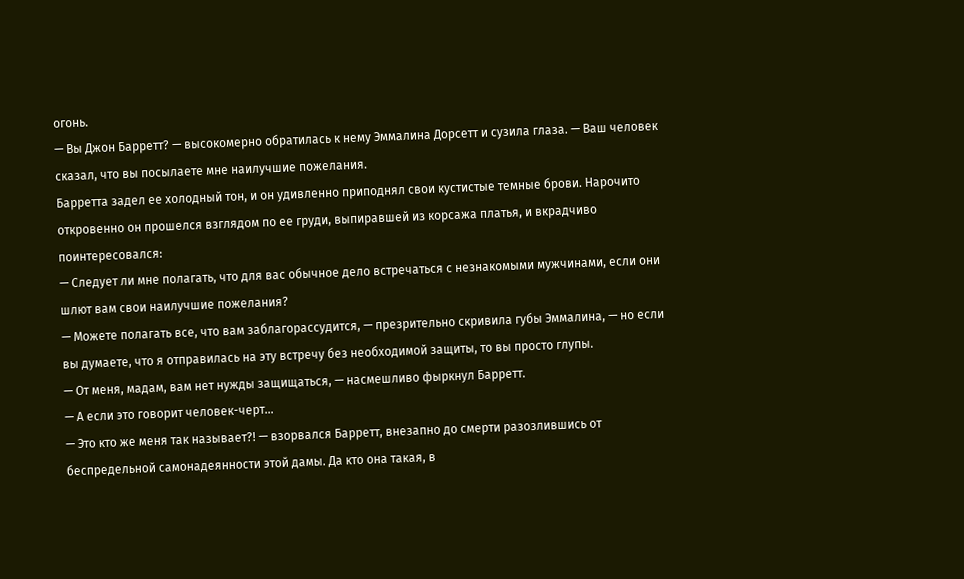огонь.
— Вы Джон Барретт? — высокомерно обратилась к нему Эммалина Дорсетт и сузила глаза. — Ваш человек сказал, что вы посылаете мне наилучшие пожелания.
Барретта задел ее холодный тон, и он удивленно приподнял свои кустистые темные брови. Нарочито откровенно он прошелся взглядом по ее груди, выпиравшей из корсажа платья, и вкрадчиво поинтересовался:
— Следует ли мне полагать, что для вас обычное дело встречаться с незнакомыми мужчинами, если они шлют вам свои наилучшие пожелания?
— Можете полагать все, что вам заблагорассудится, — презрительно скривила губы Эммалина, — но если вы думаете, что я отправилась на эту встречу без необходимой защиты, то вы просто глупы.
— От меня, мадам, вам нет нужды защищаться, — насмешливо фыркнул Барретт.
— А если это говорит человек-черт…
— Это кто же меня так называет?! — взорвался Барретт, внезапно до смерти разозлившись от беспредельной самонадеянности этой дамы. Да кто она такая, в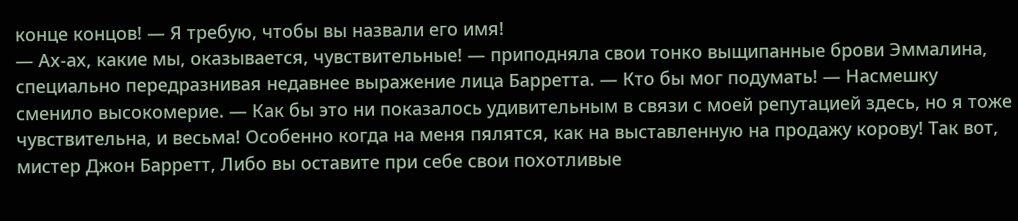конце концов! — Я требую, чтобы вы назвали его имя!
— Ах-ах, какие мы, оказывается, чувствительные! — приподняла свои тонко выщипанные брови Эммалина, специально передразнивая недавнее выражение лица Барретта. — Кто бы мог подумать! — Насмешку сменило высокомерие. — Как бы это ни показалось удивительным в связи с моей репутацией здесь, но я тоже чувствительна, и весьма! Особенно когда на меня пялятся, как на выставленную на продажу корову! Так вот, мистер Джон Барретт, Либо вы оставите при себе свои похотливые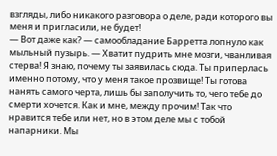взгляды, либо никакого разговора о деле, ради которого вы меня и пригласили, не будет!
— Вот даже как? — самообладание Барретта лопнуло как мыльный пузырь. — Хватит пудрить мне мозги, чванливая стерва! Я знаю, почему ты заявилась сюда. Ты приперлась именно потому, что у меня такое прозвище! Ты готова нанять самого черта, лишь бы заполучить то, чего тебе до смерти хочется. Как и мне, между прочим! Так что нравится тебе или нет, но в этом деле мы с тобой напарники. Мы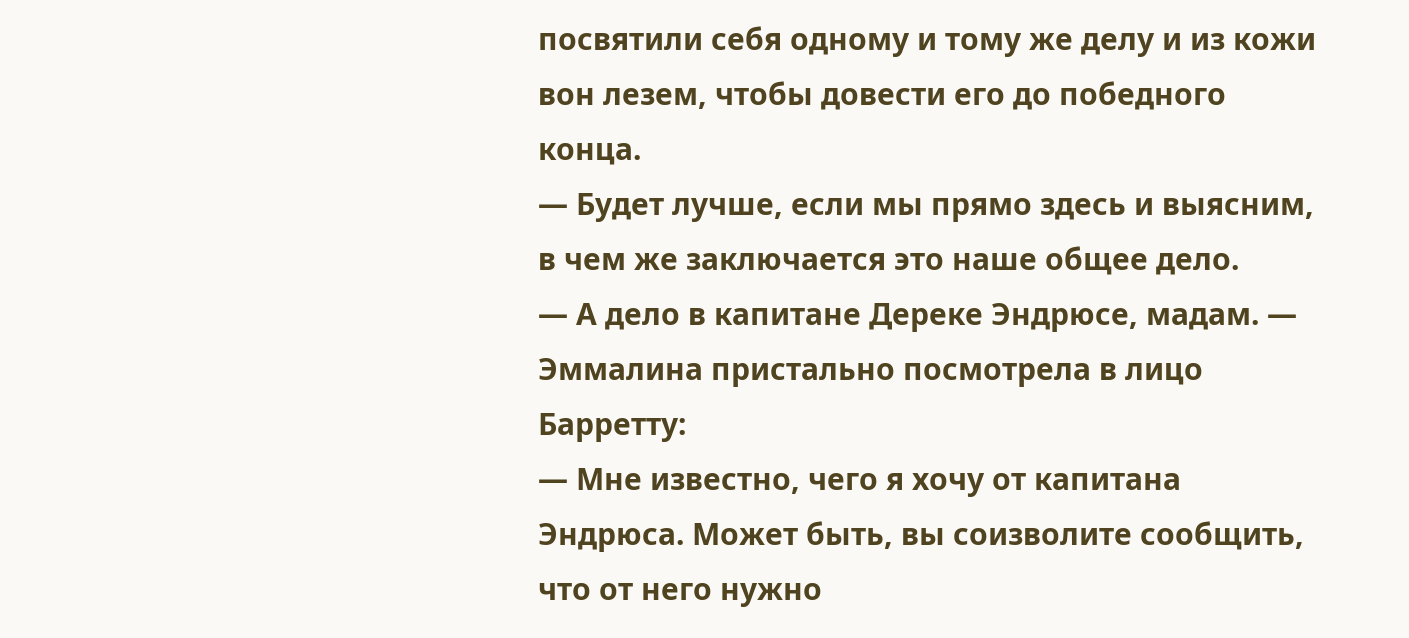посвятили себя одному и тому же делу и из кожи вон лезем, чтобы довести его до победного конца.
— Будет лучше, если мы прямо здесь и выясним, в чем же заключается это наше общее дело.
— А дело в капитане Дереке Эндрюсе, мадам. — Эммалина пристально посмотрела в лицо Барретту:
— Мне известно, чего я хочу от капитана Эндрюса. Может быть, вы соизволите сообщить, что от него нужно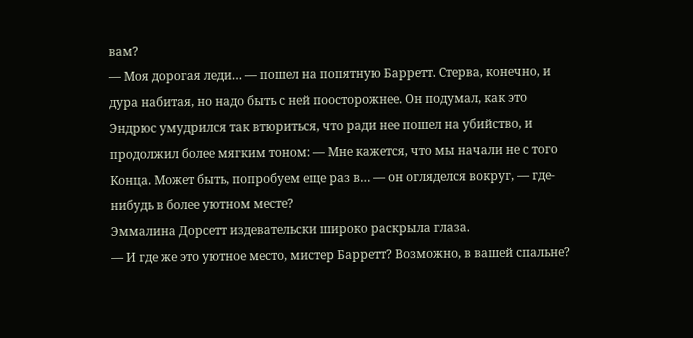вам?
— Моя дорогая леди… — пошел на попятную Барретт. Стерва, конечно, и дура набитая, но надо быть с ней поосторожнее. Он подумал, как это Эндрюс умудрился так втюриться, что ради нее пошел на убийство, и продолжил более мягким тоном: — Мне кажется, что мы начали не с того Конца. Может быть, попробуем еще раз в… — он огляделся вокруг, — где-нибудь в более уютном месте?
Эммалина Дорсетт издевательски широко раскрыла глаза.
— И где же это уютное место, мистер Барретт? Возможно, в вашей спальне?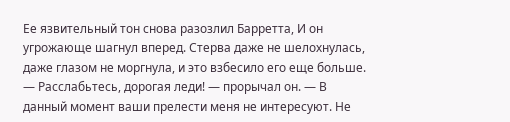Ее язвительный тон снова разозлил Барретта, И он угрожающе шагнул вперед. Стерва даже не шелохнулась, даже глазом не моргнула, и это взбесило его еще больше.
— Расслабьтесь, дорогая леди! — прорычал он. — В данный момент ваши прелести меня не интересуют. Не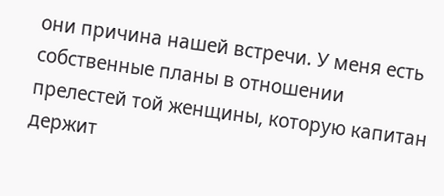они причина нашей встречи. У меня есть собственные планы в отношении прелестей той женщины, которую капитан держит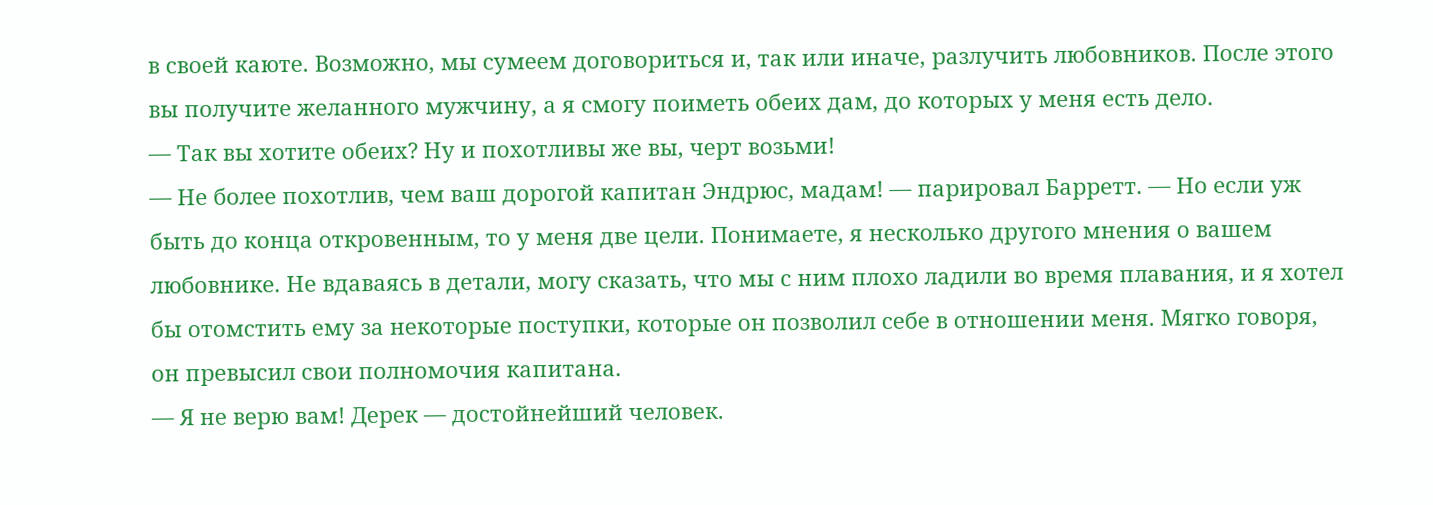в своей каюте. Возможно, мы сумеем договориться и, так или иначе, разлучить любовников. После этого вы получите желанного мужчину, а я смогу поиметь обеих дам, до которых у меня есть дело.
— Так вы хотите обеих? Ну и похотливы же вы, черт возьми!
— Не более похотлив, чем ваш дорогой капитан Эндрюс, мадам! — парировал Барретт. — Но если уж быть до конца откровенным, то у меня две цели. Понимаете, я несколько другого мнения о вашем любовнике. Не вдаваясь в детали, могу сказать, что мы с ним плохо ладили во время плавания, и я хотел бы отомстить ему за некоторые поступки, которые он позволил себе в отношении меня. Мягко говоря, он превысил свои полномочия капитана.
— Я не верю вам! Дерек — достойнейший человек.